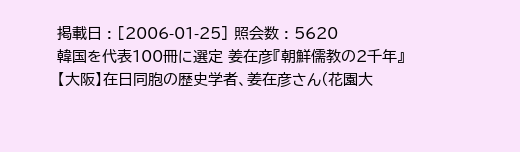掲載日 : [2006-01-25] 照会数 : 5620
韓国を代表100冊に選定 姜在彦『朝鮮儒教の2千年』
【大阪】在日同胞の歴史学者、姜在彦さん(花園大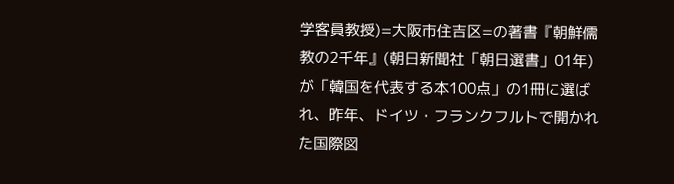学客員教授)=大阪市住吉区=の著書『朝鮮儒教の2千年』(朝日新聞社「朝日選書」01年)が「韓国を代表する本100点」の1冊に選ばれ、昨年、ドイツ・フランクフルトで開かれた国際図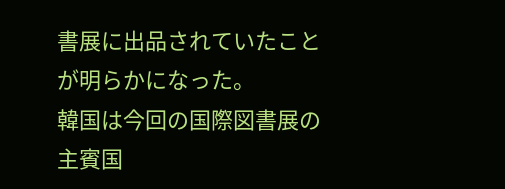書展に出品されていたことが明らかになった。
韓国は今回の国際図書展の主賓国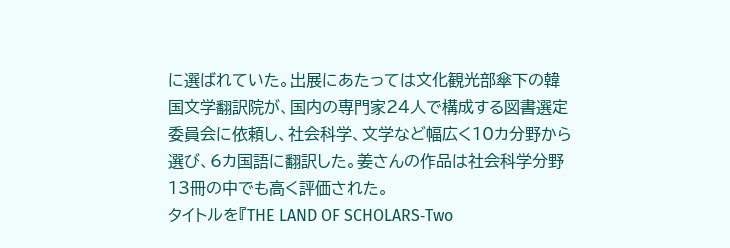に選ばれていた。出展にあたっては文化観光部傘下の韓国文学翻訳院が、国内の専門家24人で構成する図書選定委員会に依頼し、社会科学、文学など幅広く10カ分野から選び、6カ国語に翻訳した。姜さんの作品は社会科学分野13冊の中でも高く評価された。
タイトルを『THE LAND OF SCHOLARS‐Two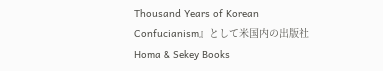Thousand Years of Korean Confucianism』として米国内の出版社Homa & Sekey Books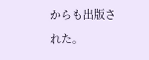からも出版された。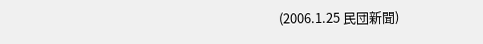(2006.1.25 民団新聞)